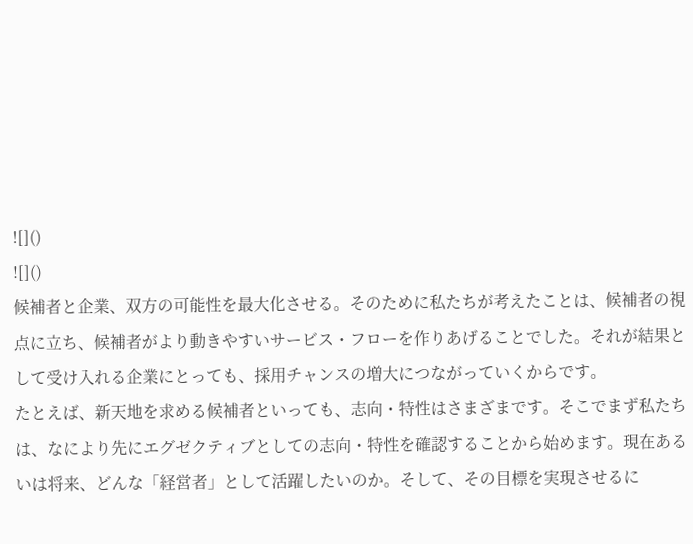![]()
![]()
候補者と企業、双方の可能性を最大化させる。そのために私たちが考えたことは、候補者の視点に立ち、候補者がより動きやすいサービス・フローを作りあげることでした。それが結果として受け入れる企業にとっても、採用チャンスの増大につながっていくからです。
たとえば、新天地を求める候補者といっても、志向・特性はさまざまです。そこでまず私たちは、なにより先にエグゼクティブとしての志向・特性を確認することから始めます。現在あるいは将来、どんな「経営者」として活躍したいのか。そして、その目標を実現させるに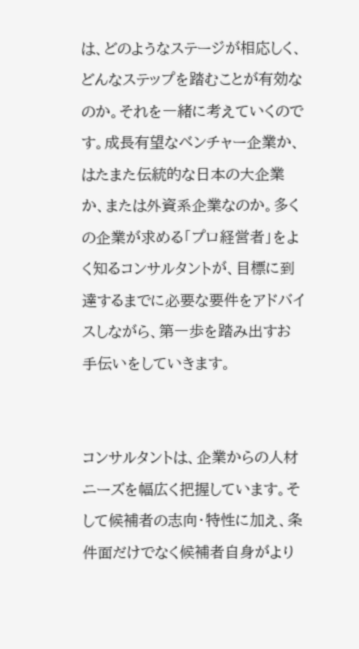は、どのようなステージが相応しく、どんなステップを踏むことが有効なのか。それを一緒に考えていくのです。成長有望なベンチャー企業か、はたまた伝統的な日本の大企業か、または外資系企業なのか。多くの企業が求める「プロ経営者」をよく知るコンサルタントが、目標に到達するまでに必要な要件をアドバイスしながら、第一歩を踏み出すお手伝いをしていきます。


コンサルタントは、企業からの人材ニーズを幅広く把握しています。そして候補者の志向・特性に加え、条件面だけでなく候補者自身がより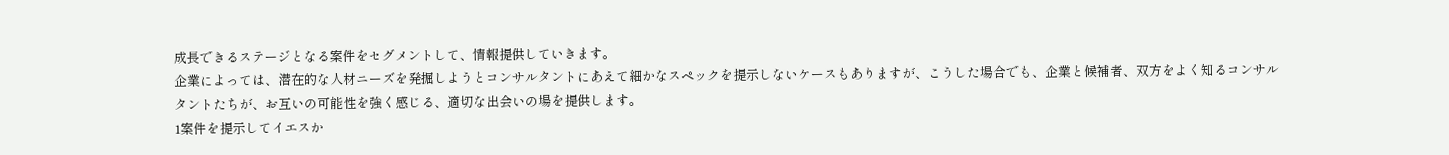成長できるステージとなる案件をセグメントして、情報提供していきます。
企業によっては、潜在的な人材ニーズを発掘しようとコンサルタントにあえて細かなスペックを提示しないケースもありますが、こうした場合でも、企業と候補者、双方をよく知るコンサルタントたちが、お互いの可能性を強く感じる、適切な出会いの場を提供します。
1案件を提示してイエスか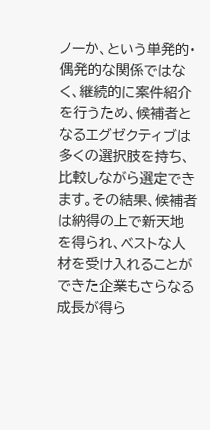ノーか、という単発的・偶発的な関係ではなく、継続的に案件紹介を行うため、候補者となるエグゼクティブは多くの選択肢を持ち、比較しながら選定できます。その結果、候補者は納得の上で新天地を得られ、ベストな人材を受け入れることができた企業もさらなる成長が得ら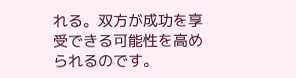れる。双方が成功を享受できる可能性を高められるのです。